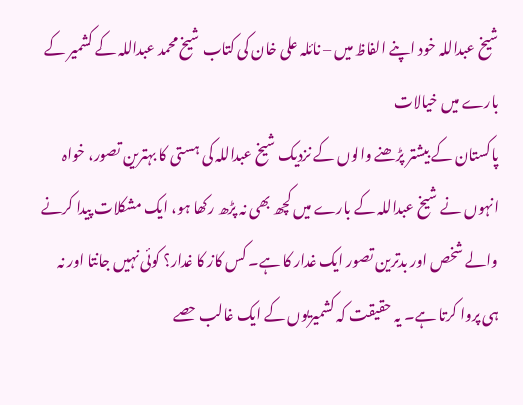شیخ عبداللہ خود اپنے الفاظ میں – نائلہ علی خان کی کتاب شیخ محمد عبداللہ کے کشمیر کے بارے میں خیالات
پاکستان کے بیشتر پڑھنے والوں کے نزدیک شیخ عبداللہ کی ہستی کا بہترین تصور، خواہ انہوں نے شیخ عبداللہ کے بارے میں کچھ بھی نہ پڑھ رکھا ہو، ایک مشکلات پیدا کرنے والے شخص اور بدترین تصور ایک غدار کا ہے۔ کس کاز کا غدار؟ کوئی نہیں جانتا اور نہ ہی پروا کرتا ہے۔ یہ حقیقت کہ کشمیریوں کے ایک غالب حصے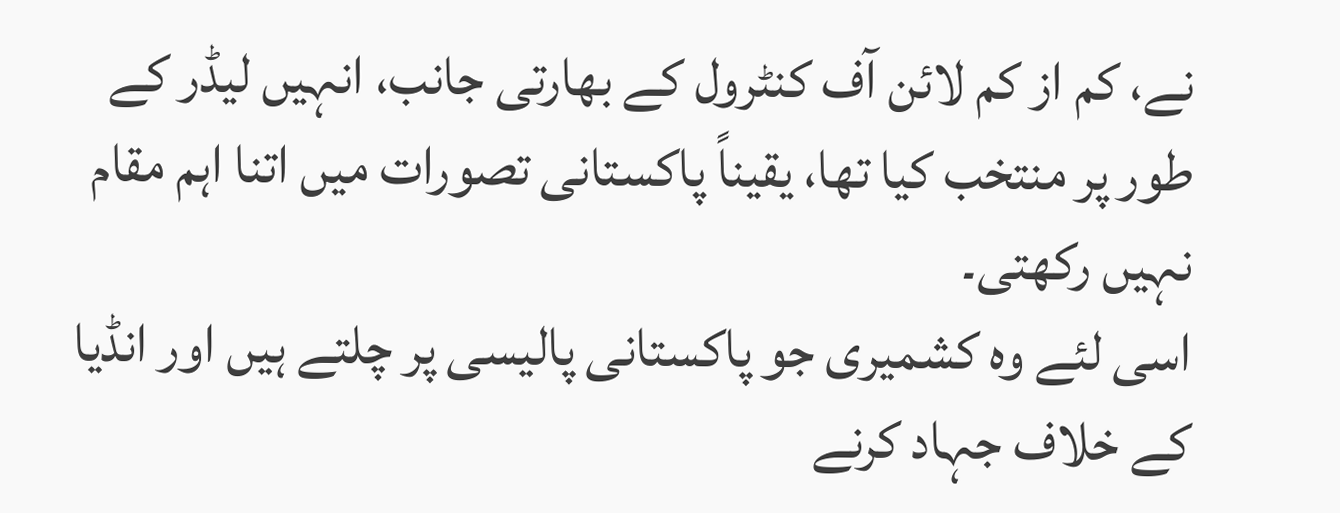نے، کم از کم لائن آف کنٹرول کے بھارتی جانب، انہیں لیڈر کے طور پر منتخب کیا تھا، یقیناً پاکستانی تصورات میں اتنا اہم مقام نہیں رکھتی۔
اسی لئے وہ کشمیری جو پاکستانی پالیسی پر چلتے ہیں اور انڈیا کے خلاف جہاد کرنے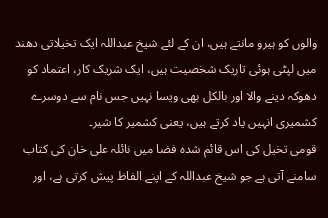والوں کو ہیرو مانتے ہیں، ان کے لئے شیخ عبداللہ ایک تخیلاتی دھند میں لپٹی ہوئی تاریک شخصیت ہیں، ایک شریک کار، اعتماد کو دھوکہ دینے والا اور بالکل بھی ویسا نہیں جس نام سے دوسرے کشمیری انہیں یاد کرتے ہیں، یعنی کشمیر کا شیر۔
قومی تخیل کی اس قائم شدہ فضا میں نائلہ علی خان کی کتاب سامنے آتی ہے جو شیخ عبداللہ کے اپنے الفاظ پیش کرتی ہے، اور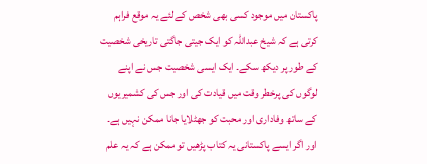پاکستان میں موجود کسی بھی شخص کے لئے یہ موقع فراہم کرتی ہے کہ شیخ عبداللہ کو ایک جیتی جاگتی تاریخی شخصیت کے طور پر دیکھ سکے۔ ایک ایسی شخصیت جس نے اپنے لوگوں کی پرخطر وقت میں قیادت کی اور جس کی کشمیریوں کے ساتھ وفاداری اور محبت کو جھٹلایا جانا ممکن نہیں ہے۔ اور اگر ایسے پاکستانی یہ کتاب پڑھیں تو ممکن ہے کہ یہ علم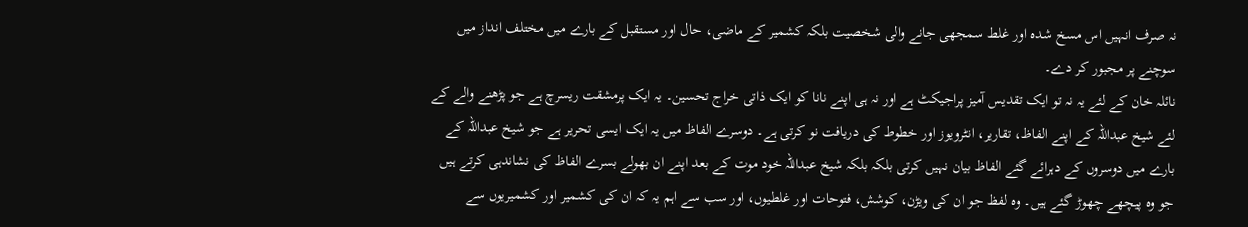نہ صرف انہیں اس مسخ شدہ اور غلط سمجھی جانے والی شخصیت بلکہ کشمیر کے ماضی، حال اور مستقبل کے بارے میں مختلف انداز میں سوچنے پر مجبور کر دے۔
نائلہ خان کے لئے یہ نہ تو ایک تقدیس آمیز پراجیکٹ ہے اور نہ ہی اپنے نانا کو ایک ذاتی خراج تحسین۔ یہ ایک پرمشقت ریسرچ ہے جو پڑھنے والے کے لئے شیخ عبداللہ کے اپنے الفاظ، تقاریر، انٹرویوز اور خطوط کی دریافت نو کرتی ہے۔ دوسرے الفاظ میں یہ ایک ایسی تحریر ہے جو شیخ عبداللہ کے بارے میں دوسروں کے دہرائے گئے الفاظ بیان نہیں کرتی بلکہ بلکہ شیخ عبداللہ خود موت کے بعد اپنے ان بھولے بسرے الفاظ کی نشاندہی کرتے ہیں جو وہ پیچھے چھوڑ گئے ہیں۔ وہ لفظ جو ان کی ویڑن، کوشش، فتوحات اور غلطیوں، اور سب سے اہم یہ کہ ان کی کشمیر اور کشمیریوں سے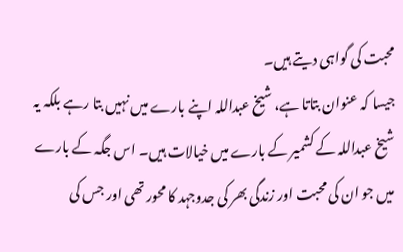محبت کی گواہی دیتے ہیں۔
جیسا کہ عنوان بتاتا ہے، شیخ عبداللہ اپنے بارے میں نہیں بتا رہے بلکہ یہ شیخ عبداللہ کے کشمیر کے بارے میں خیالات ہیں۔ اس جگہ کے بارے میں جو ان کی محبت اور زندگی بھر کی جدوجہد کا محور تھی اور جس کی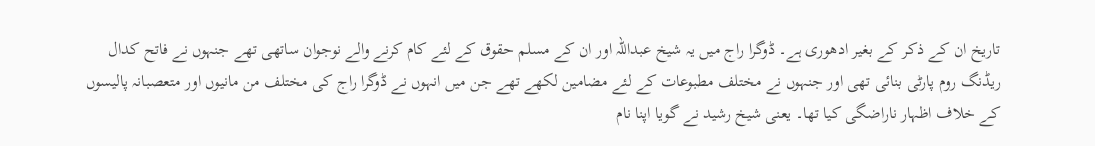تاریخ ان کے ذکر کے بغیر ادھوری ہے۔ ڈوگرا راج میں یہ شیخ عبداللہ اور ان کے مسلم حقوق کے لئے کام کرنے والے نوجوان ساتھی تھے جنہوں نے فاتح کدال ریڈنگ روم پارٹی بنائی تھی اور جنہوں نے مختلف مطبوعات کے لئے مضامین لکھے تھے جن میں انہوں نے ڈوگرا راج کی مختلف من مانیوں اور متعصبانہ پالیسوں کے خلاف اظہار ناراضگی کیا تھا۔ یعنی شیخ رشید نے گویا اپنا نام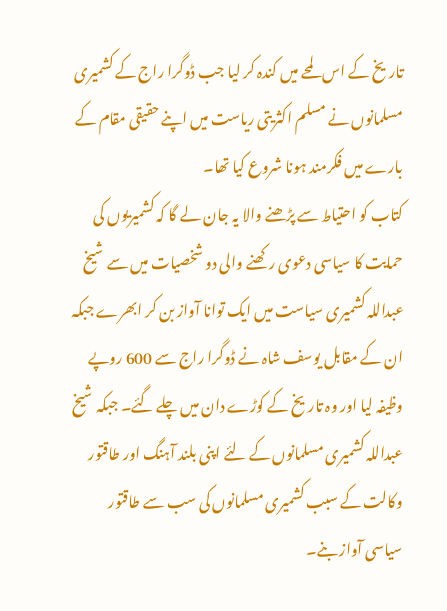تاریخ کے اس لمحے میں کندہ کر لیا جب ڈوگرا راج کے کشمیری مسلمانوں نے مسلم اکثریتی ریاست میں اپنے حقیقی مقام کے بارے میں فکرمند ہونا شروع کیا تھا۔
کتاب کو احتیاط سے پڑھنے والا یہ جان لے گا کہ کشمیریوں کی حمایت کا سیاسی دعوی رکھنے والی دو شخصیات میں سے شیخ عبداللہ کشمیری سیاست میں ایک توانا آواز بن کر ابھرے جبکہ ان کے مقابل یوسف شاہ نے ڈوگرا راج سے 600 روپے وظیفہ لیا اور وہ تاریخ کے کوڑے دان میں چلے گئے۔ جبکہ شیخ عبداللہ کشمیری مسلمانوں کے لئے اپنی بلند آہنگ اور طاقتور وکالت کے سبب کشمیری مسلمانوں کی سب سے طاقتور سیاسی آواز بنے۔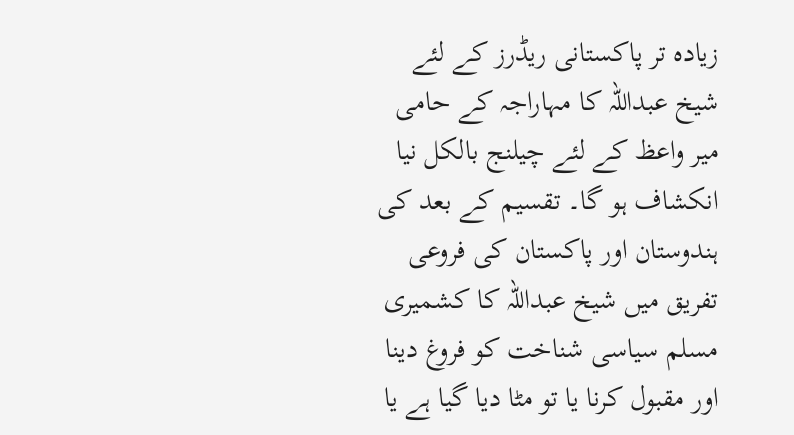زیادہ تر پاکستانی ریڈرز کے لئے شیخ عبداللہ کا مہاراجہ کے حامی میر واعظ کے لئے چیلنج بالکل نیا انکشاف ہو گا۔ تقسیم کے بعد کی ہندوستان اور پاکستان کی فروعی تفریق میں شیخ عبداللہ کا کشمیری مسلم سیاسی شناخت کو فروغ دینا اور مقبول کرنا یا تو مٹا دیا گیا ہے یا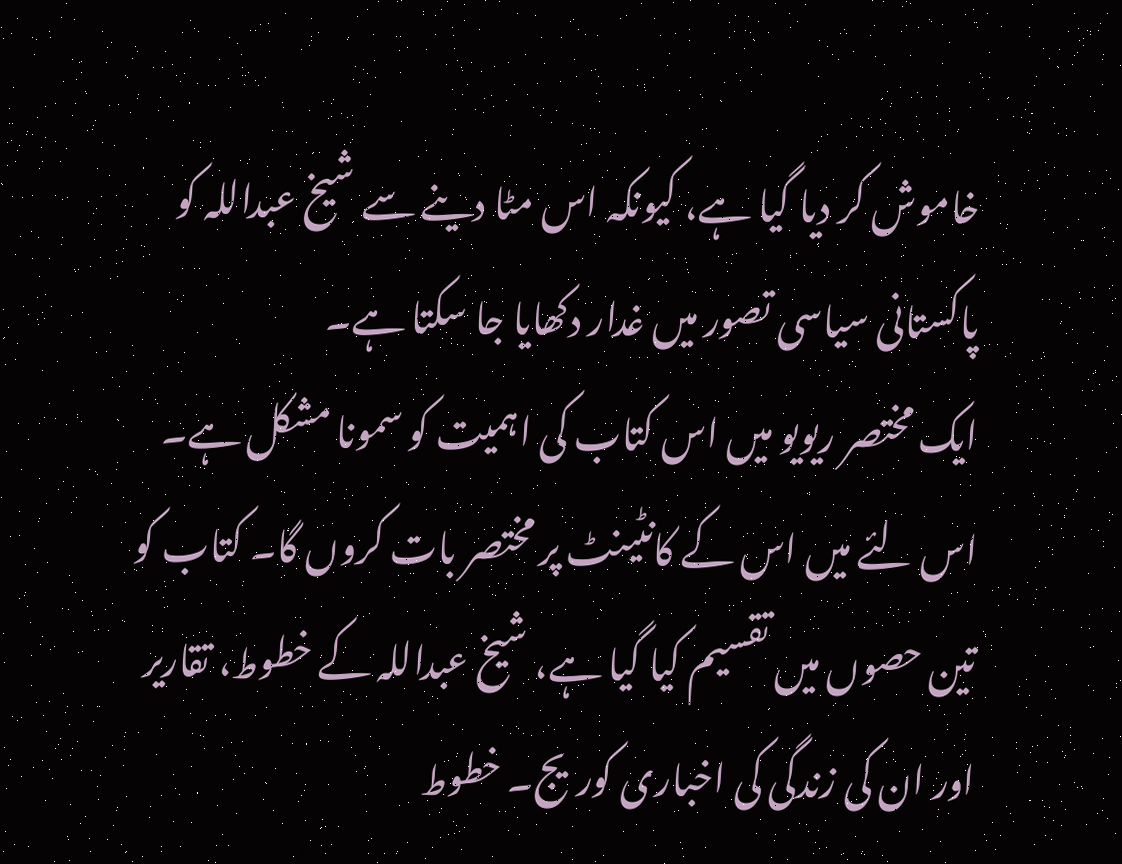خاموش کر دیا گیا ہے، کیونکہ اس مٹا دینے سے شیخ عبداللہ کو پاکستانی سیاسی تصور میں غدار دکھایا جا سکتا ہے۔
ایک مختصر ریویو میں اس کتاب کی اہمیت کو سمونا مشکل ہے۔ اس لئے میں اس کے کانٹینٹ پر مختصر بات کروں گا۔ کتاب کو تین حصوں میں تقسیم کیا گیا ہے، شیخ عبداللہ کے خطوط، تقاریر اور ان کی زندگی کی اخباری کوریج۔ خطوط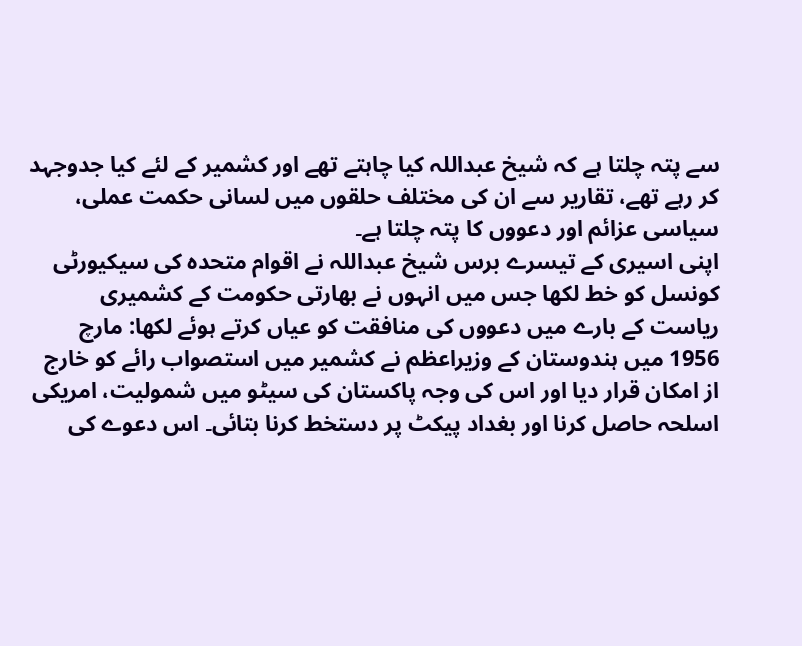سے پتہ چلتا ہے کہ شیخ عبداللہ کیا چاہتے تھے اور کشمیر کے لئے کیا جدوجہد کر رہے تھے، تقاریر سے ان کی مختلف حلقوں میں لسانی حکمت عملی، سیاسی عزائم اور دعووں کا پتہ چلتا ہے۔
اپنی اسیری کے تیسرے برس شیخ عبداللہ نے اقوام متحدہ کی سیکیورٹی کونسل کو خط لکھا جس میں انہوں نے بھارتی حکومت کے کشمیری ریاست کے بارے میں دعووں کی منافقت کو عیاں کرتے ہوئے لکھا: مارچ 1956 میں ہندوستان کے وزیراعظم نے کشمیر میں استصواب رائے کو خارج از امکان قرار دیا اور اس کی وجہ پاکستان کی سیٹو میں شمولیت، امریکی اسلحہ حاصل کرنا اور بغداد پیکٹ پر دستخط کرنا بتائی۔ اس دعوے کی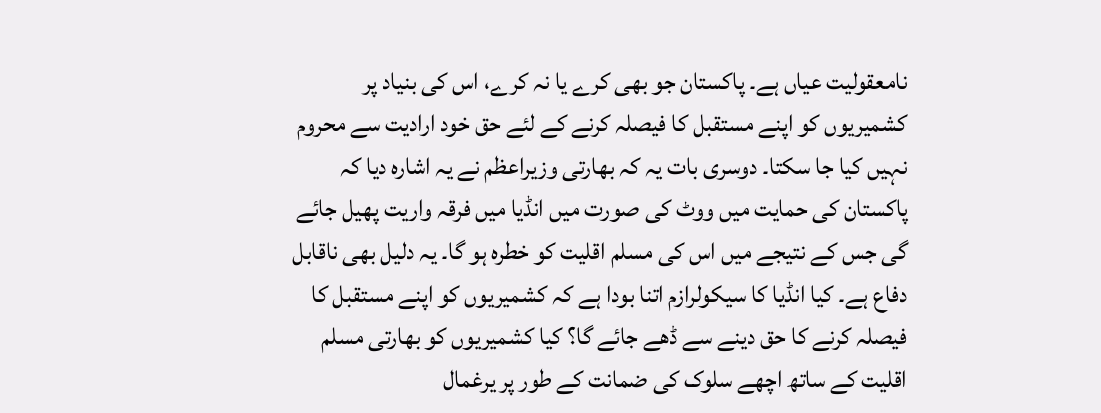نامعقولیت عیاں ہے۔ پاکستان جو بھی کرے یا نہ کرے، اس کی بنیاد پر کشمیریوں کو اپنے مستقبل کا فیصلہ کرنے کے لئے حق خود ارادیت سے محروم نہیں کیا جا سکتا۔ دوسری بات یہ کہ بھارتی وزیراعظم نے یہ اشارہ دیا کہ پاکستان کی حمایت میں ووٹ کی صورت میں انڈیا میں فرقہ واریت پھیل جائے گی جس کے نتیجے میں اس کی مسلم اقلیت کو خطرہ ہو گا۔ یہ دلیل بھی ناقابل دفاع ہے۔ کیا انڈیا کا سیکولرازم اتنا بودا ہے کہ کشمیریوں کو اپنے مستقبل کا فیصلہ کرنے کا حق دینے سے ڈھے جائے گا؟ کیا کشمیریوں کو بھارتی مسلم اقلیت کے ساتھ اچھے سلوک کی ضمانت کے طور پر یرغمال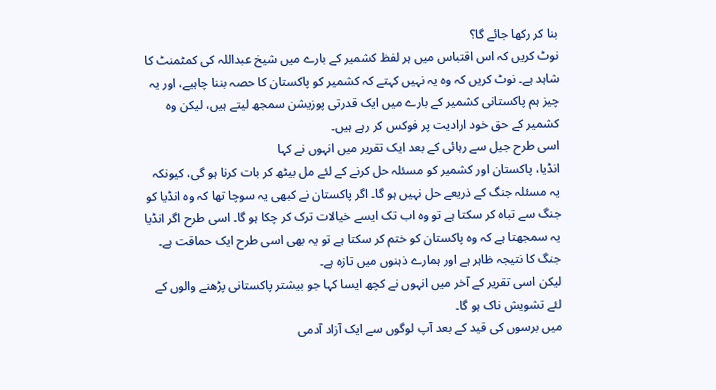بنا کر رکھا جائے گا؟
نوٹ کریں کہ اس اقتباس میں ہر لفظ کشمیر کے بارے میں شیخ عبداللہ کی کمٹمنٹ کا شاہد ہے۔ نوٹ کریں کہ وہ یہ نہیں کہتے کہ کشمیر کو پاکستان کا حصہ بننا چاہیے، اور یہ چیز ہم پاکستانی کشمیر کے بارے میں ایک قدرتی پوزیشن سمجھ لیتے ہیں، لیکن وہ کشمیر کے حق خود ارادیت پر فوکس کر رہے ہیں۔
اسی طرح جیل سے رہائی کے بعد ایک تقریر میں انہوں نے کہا
انڈیا، پاکستان اور کشمیر کو مسئلہ حل کرنے کے لئے مل بیٹھ کر بات کرنا ہو گی، کیونکہ یہ مسئلہ جنگ کے ذریعے حل نہیں ہو گا۔ اگر پاکستان نے کبھی یہ سوچا تھا کہ وہ انڈیا کو جنگ سے تباہ کر سکتا ہے تو وہ اب تک ایسے خیالات ترک کر چکا ہو گا۔ اسی طرح اگر انڈیا یہ سمجھتا ہے کہ وہ پاکستان کو ختم کر سکتا ہے تو یہ بھی اسی طرح ایک حماقت ہے۔ جنگ کا نتیجہ ظاہر ہے اور ہمارے ذہنوں میں تازہ ہے۔
لیکن اسی تقریر کے آخر میں انہوں نے کچھ ایسا کہا جو بیشتر پاکستانی پڑھنے والوں کے لئے تشویش ناک ہو گا۔
میں برسوں کی قید کے بعد آپ لوگوں سے ایک آزاد آدمی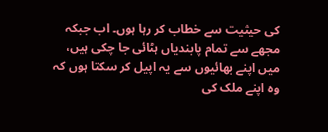کی حیثیت سے خطاب کر رہا ہوں۔ اب جبکہ مجھے سے تمام پابندیاں ہٹائی جا چکی ہیں، میں اپنے بھائیوں سے یہ اپیل کر سکتا ہوں کہ وہ اپنے ملک کی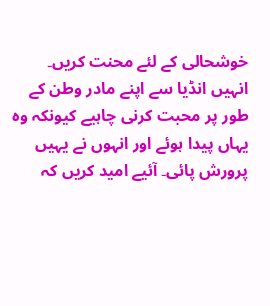خوشحالی کے لئے محنت کریں۔ انہیں انڈیا سے اپنے مادر وطن کے طور پر محبت کرنی چاہیے کیونکہ وہ یہاں پیدا ہوئے اور انہوں نے یہیں پرورش پائی۔ آئیے امید کریں کہ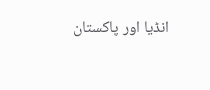انڈیا اور پاکستان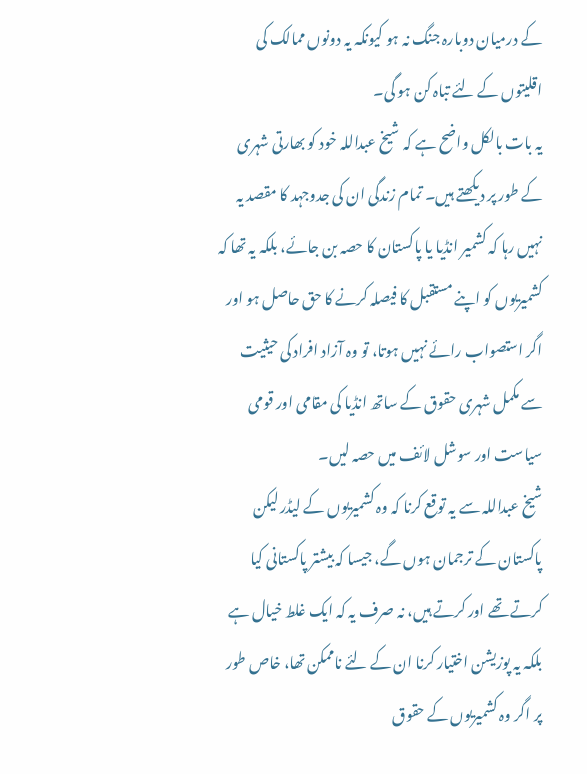کے درمیان دوبارہ جنگ نہ ہو کیونکہ یہ دونوں ممالک کی اقلیتوں کے لئے تباہ کن ہو گی۔
یہ بات بالکل واضح ہے کہ شیخ عبداللہ خود کو بھارتی شہری کے طور پر دیکھتے ہیں۔ تمام زندگی ان کی جدوجہد کا مقصد یہ نہیں رہا کہ کشمیر انڈیا یا پاکستان کا حصہ بن جائے، بلکہ یہ تھا کہ کشمیریوں کو اپنے مستقبل کا فیصلہ کرنے کا حق حاصل ہو اور اگر استصواب رائے نہیں ہوتا، تو وہ آزاد افراد کی حیثیت سے مکمل شہری حقوق کے ساتھ انڈیا کی مقامی اور قومی سیاست اور سوشل لائف میں حصہ لیں۔
شیخ عبداللہ سے یہ توقع کرنا کہ وہ کشمیریوں کے لیڈر لیکن پاکستان کے ترجمان ہوں گے، جیسا کہ بیشتر پاکستانی کیا کرتے تھے اور کرتے ہیں، نہ صرف یہ کہ ایک غلط خیال ہے بلکہ یہ پوزیشن اختیار کرنا ان کے لئے ناممکن تھا، خاص طور پر اگر وہ کشمیریوں کے حقوق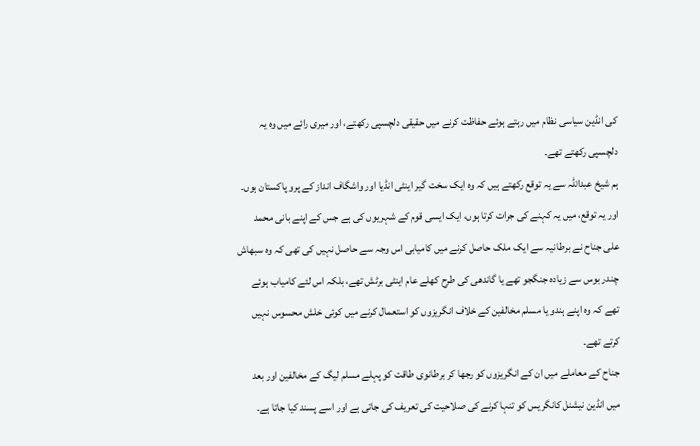کی انڈین سیاسی نظام میں رہتے ہوئے حفاظت کرنے میں حقیقی دلچسپی رکھتے، اور میری رائے میں وہ یہ دلچسپی رکھتے تھے۔
ہم شیخ عبداللہ سے یہ توقع رکھتے ہیں کہ وہ ایک سخت گیر اینٹی انڈیا اور واشگاف انداز کے پرو پاکستان ہوں۔ اور یہ توقع، میں یہ کہنے کی جرات کرتا ہوں، ایک ایسی قوم کے شہریوں کی ہے جس کے اپنے بانی محمد علی جناح نے برطانیہ سے ایک ملک حاصل کرنے میں کامیابی اس وجہ سے حاصل نہیں کی تھی کہ وہ سبھاش چندر بوس سے زیادہ جنگجو تھے یا گاندھی کی طرح کھلے عام اینٹی برٹش تھے، بلکہ اس لئے کامیاب ہوئے تھے کہ وہ اپنے ہندو یا مسلم مخالفین کے خلاف انگریزوں کو استعمال کرنے میں کوئی خلش محسوس نہیں کرتے تھے۔
جناح کے معاملے میں ان کے انگریزوں کو رجھا کر برطانوی طاقت کو پہلے مسلم لیگ کے مخالفین اور بعد میں انڈین نیشنل کانگریس کو تنہا کرنے کی صلاحیت کی تعریف کی جاتی ہے اور اسے پسند کیا جاتا ہے۔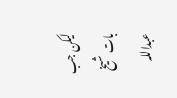لیکن جب بات شیخ عبداللہ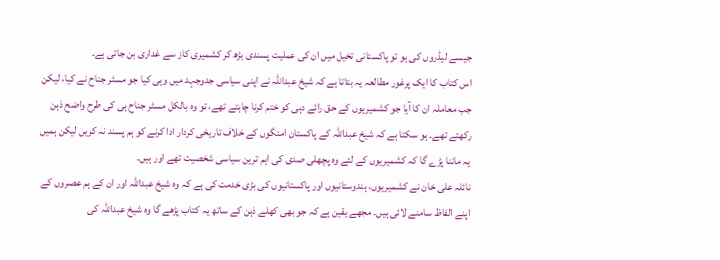جیسے لیڈروں کی ہو تو پاکستانی تخیل میں ان کی عملیت پسندی بڑھ کر کشمیری کاز سے غداری بن جاتی ہے۔
اس کتاب کا ایک پرغور مطالعہ یہ بتاتا ہے کہ شیخ عبداللہ نے اپنی سیاسی جدوجہد میں وہی کیا جو مسٹر جناح نے کیا، لیکن جب معاملہ ان کا آیا جو کشمیریوں کے حق رائے دہی کو ختم کرنا چاہتے تھے، تو وہ بالکل مسٹر جناح ہی کی طرح واضح ذہن رکھتے تھے۔ ہو سکتا ہے کہ شیخ عبداللہ کے پاکستان امنگوں کے خلاف تاریخی کردار ادا کرنے کو ہم پسند نہ کریں لیکن ہمیں یہ ماننا پڑے گا کہ کشمیریوں کے لئے وہ پچھلی صدی کی اہم ترین سیاسی شخصیت تھے اور ہیں۔
نائلہ علی خان نے کشمیریوں، ہندوستانیوں اور پاکستانیوں کی بڑی خدمت کی ہے کہ وہ شیخ عبداللہ اور ان کے ہم عصروں کے اپنے الفاظ سامنے لائی ہیں۔ مجھے یقین ہے کہ جو بھی کھلے ذہن کے ساتھ یہ کتاب پڑھے گا وہ شیخ عبداللہ کی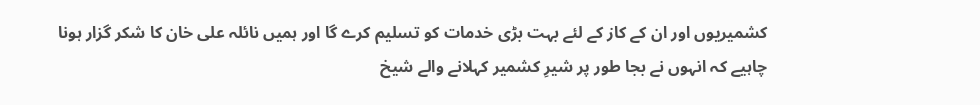کشمیریوں اور ان کے کاز کے لئے بہت بڑی خدمات کو تسلیم کرے گا اور ہمیں نائلہ علی خان کا شکر گزار ہونا چاہیے کہ انہوں نے بجا طور پر شیرِ کشمیر کہلانے والے شیخ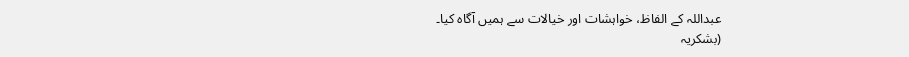عبداللہ کے الفاظ، خواہشات اور خیالات سے ہمیں آگاہ کیا۔
(بشکریہ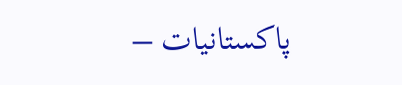پاکستانیات –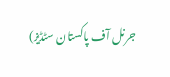جرنل آف پاکستان سٹڈیز)